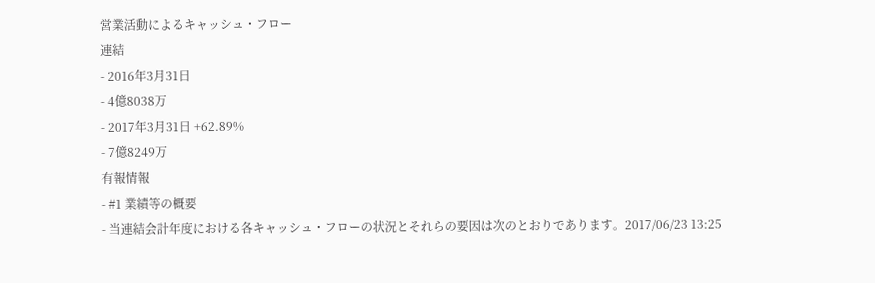営業活動によるキャッシュ・フロー
連結
- 2016年3月31日
- 4億8038万
- 2017年3月31日 +62.89%
- 7億8249万
有報情報
- #1 業績等の概要
- 当連結会計年度における各キャッシュ・フローの状況とそれらの要因は次のとおりであります。2017/06/23 13:25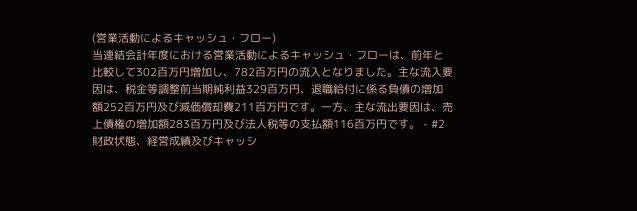(営業活動によるキャッシュ・フロー)
当連結会計年度における営業活動によるキャッシュ・フローは、前年と比較して302百万円増加し、782百万円の流入となりました。主な流入要因は、税金等調整前当期純利益329百万円、退職給付に係る負債の増加額252百万円及び減価償却費211百万円です。一方、主な流出要因は、売上債権の増加額283百万円及び法人税等の支払額116百万円です。 - #2 財政状態、経営成績及びキャッシ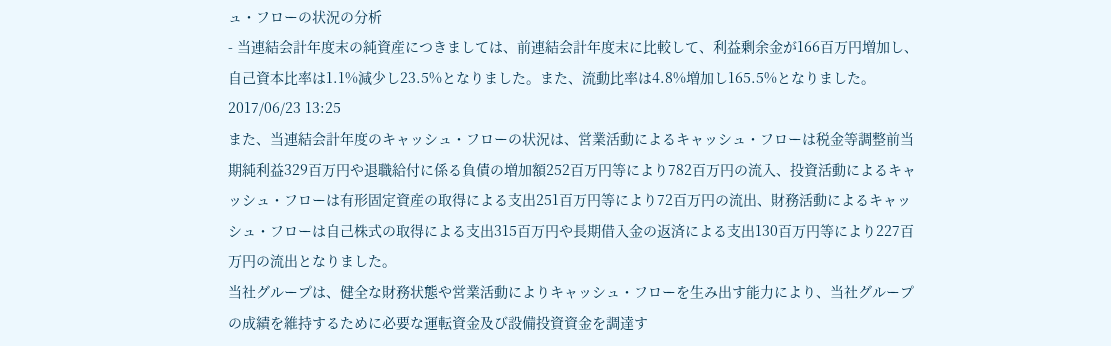ュ・フローの状況の分析
- 当連結会計年度末の純資産につきましては、前連結会計年度末に比較して、利益剰余金が166百万円増加し、自己資本比率は1.1%減少し23.5%となりました。また、流動比率は4.8%増加し165.5%となりました。2017/06/23 13:25
また、当連結会計年度のキャッシュ・フローの状況は、営業活動によるキャッシュ・フローは税金等調整前当期純利益329百万円や退職給付に係る負債の増加額252百万円等により782百万円の流入、投資活動によるキャッシュ・フローは有形固定資産の取得による支出251百万円等により72百万円の流出、財務活動によるキャッシュ・フローは自己株式の取得による支出315百万円や長期借入金の返済による支出130百万円等により227百万円の流出となりました。
当社グループは、健全な財務状態や営業活動によりキャッシュ・フローを生み出す能力により、当社グループの成績を維持するために必要な運転資金及び設備投資資金を調達す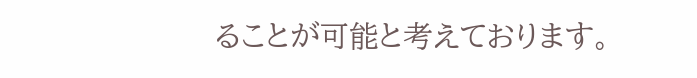ることが可能と考えております。